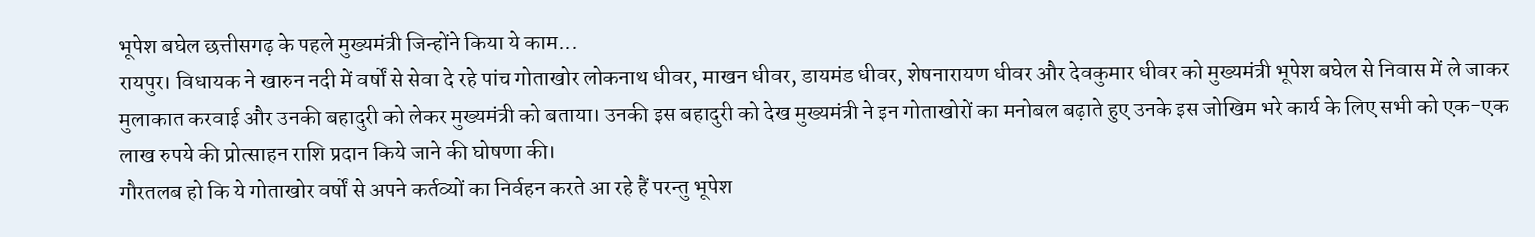भूपेश बघेल छत्तीसगढ़ के पहले मुख्यमंत्री जिन्होंने किया ये काम...
रायपुर। विधायक ने खारुन नदी में वर्षों से सेवा दे रहे पांच गोताखोर लोकनाथ धीवर, माखन धीवर, डायमंड धीवर, शेषनारायण धीवर और देवकुमार धीवर को मुख्यमंत्री भूपेश बघेल से निवास में ले जाकर मुलाकात करवाई और उनकी बहादुरी को लेकर मुख्यमंत्री को बताया। उनकी इस बहादुरी को देख मुख्यमंत्री ने इन गोताखोरों का मनोबल बढ़ाते हुए उनके इस जोखिम भरे कार्य के लिए सभी को एक-एक लाख रुपये की प्रोत्साहन राशि प्रदान किये जाने की घोषणा की।
गौरतलब हो कि ये गोताखोर वर्षों से अपने कर्तव्यों का निर्वहन करते आ रहे हैं परन्तु भूपेश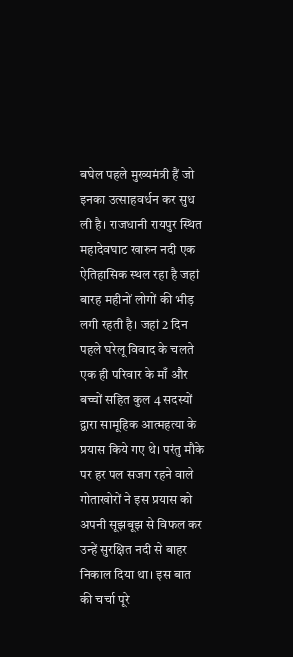बघेल पहले मुख्यमंत्री हैं जो इनका उत्साहवर्धन कर सुध ली है। राजधानी रायपुर स्थित महादेवघाट खारुन नदी एक ऐतिहासिक स्थल रहा है जहां बारह महीनों लोगों की भीड़ लगी रहती है। जहां 2 दिन पहले घरेलू विवाद के चलते एक ही परिवार के माँ और बच्चों सहित कुल 4 सदस्यों द्वारा सामूहिक आत्महत्या के प्रयास किये गए थे। परंतु मौके पर हर पल सजग रहने वाले गोताखोरों ने इस प्रयास को अपनी सूझबूझ से विफल कर उन्हें सुरक्षित नदी से बाहर निकाल दिया था। इस बात की चर्चा पूरे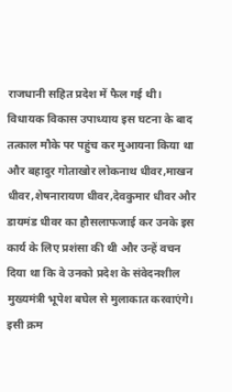राजधानी सहित प्रदेश में फैल गई थी। विधायक विकास उपाध्याय इस घटना के बाद तत्काल मौके पर पहुंच कर मुआयना किया था और बहादुर गोताखोर लोकनाथ धीवर,माखन धीवर,शेषनारायण धीवर,देवकुमार धीवर और डायमंड धीवर का हौसलाफजाई कर उनके इस कार्य के लिए प्रशंसा की थी और उन्हें वचन दिया था कि वे उनको प्रदेश के संवेदनशील मुख्यमंत्री भूपेश बघेल से मुलाकात करवाएंगे।
इसी क्रम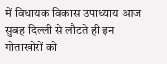में विधायक विकास उपाध्याय आज सुबह दिल्ली से लौटते ही इन गोताखोरों को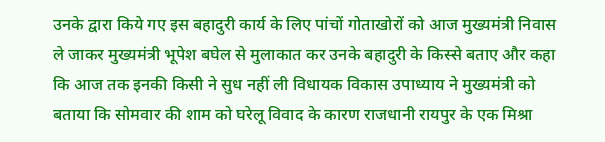उनके द्वारा किये गए इस बहादुरी कार्य के लिए पांचों गोताखोरों को आज मुख्यमंत्री निवास ले जाकर मुख्यमंत्री भूपेश बघेल से मुलाकात कर उनके बहादुरी के किस्से बताए और कहा कि आज तक इनकी किसी ने सुध नहीं ली विधायक विकास उपाध्याय ने मुख्यमंत्री को बताया कि सोमवार की शाम को घरेलू विवाद के कारण राजधानी रायपुर के एक मिश्रा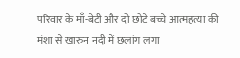परिवार के माँ-बेटी और दो छोटे बच्चे आत्महत्या की मंशा से खारुन नदी में छलांग लगा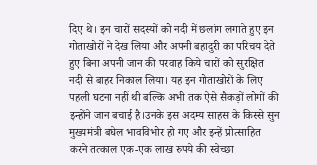दिए थे। इन चारों सदस्यों को नदी में छलांग लगाते हुए इन गोताखोरों ने देख लिया और अपनी बहादुरी का परिचय देते हुए बिना अपनी जान की परवाह किये चारों को सुरक्षित नदी से बाहर निकाल लिया। यह इन गोताखोरों के लिए पहली घटना नहीं थी बल्कि अभी तक ऐसे सैकड़ों लोगों की इन्होंने जान बचाई है।उनके इस अदम्य साहस के किस्से सुन मुख्यमंत्री बघेल भावविभोर हो गए और इन्हें प्रोत्साहित करने तत्काल एक-एक लाख रुपये की स्वेच्छा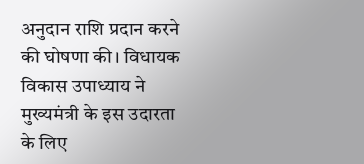अनुदान राशि प्रदान करने की घोषणा की। विधायक विकास उपाध्याय ने मुख्यमंत्री के इस उदारता के लिए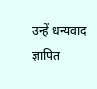उन्हें धन्यवाद ज्ञापित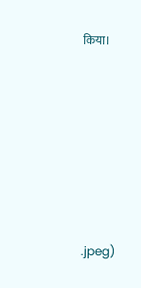किया।







.jpeg)